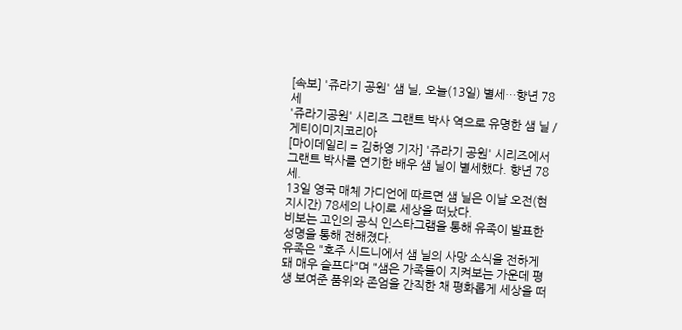[속보] '쥬라기 공원' 샘 닐, 오늘(13일) 별세…향년 78세
'쥬라기공원' 시리즈 그랜트 박사 역으로 유명한 샘 닐 / 게티이미지코리아
[마이데일리 = 김하영 기자] '쥬라기 공원' 시리즈에서 그랜트 박사를 연기한 배우 샘 닐이 별세했다. 향년 78세.
13일 영국 매체 가디언에 따르면 샘 닐은 이날 오전(현지시간) 78세의 나이로 세상을 떠났다.
비보는 고인의 공식 인스타그램을 통해 유족이 발표한 성명을 통해 전해졌다.
유족은 "호주 시드니에서 샘 닐의 사망 소식을 전하게 돼 매우 슬프다"며 "샘은 가족들이 지켜보는 가운데 평생 보여준 품위와 존엄을 간직한 채 평화롭게 세상을 떠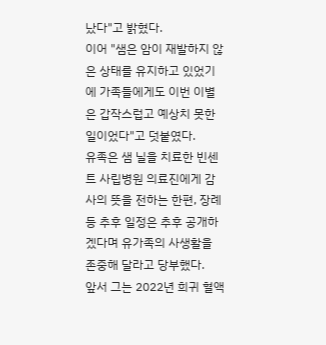났다"고 밝혔다.
이어 "샘은 암이 재발하지 않은 상태를 유지하고 있었기에 가족들에게도 이번 이별은 갑작스럽고 예상치 못한 일이었다"고 덧붙였다.
유족은 샘 닐을 치료한 빈센트 사립병원 의료진에게 감사의 뜻을 전하는 한편, 장례 등 추후 일정은 추후 공개하겠다며 유가족의 사생활을 존중해 달라고 당부했다.
앞서 그는 2022년 희귀 혈액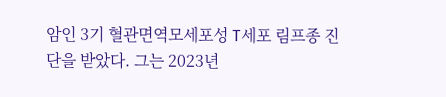암인 3기 혈관면역모세포성 T세포 림프종 진단을 받았다. 그는 2023년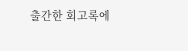출간한 회고록에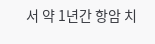서 약 1년간 항암 치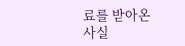료를 받아온 사실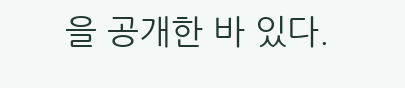을 공개한 바 있다.